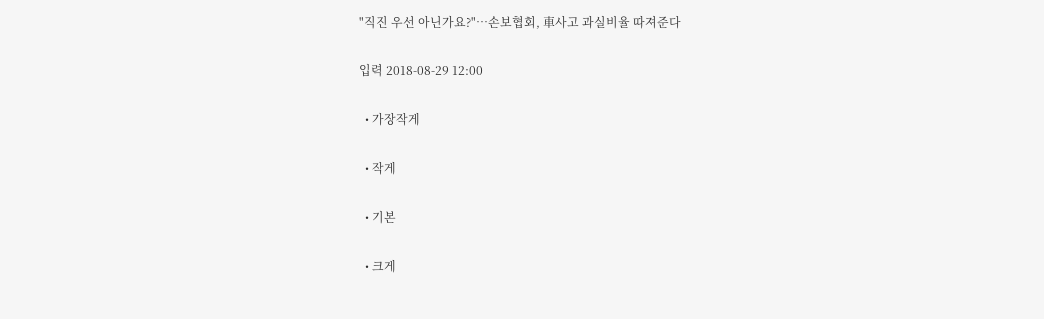"직진 우선 아닌가요?"…손보협회, 車사고 과실비율 따져준다

입력 2018-08-29 12:00

  • 가장작게

  • 작게

  • 기본

  • 크게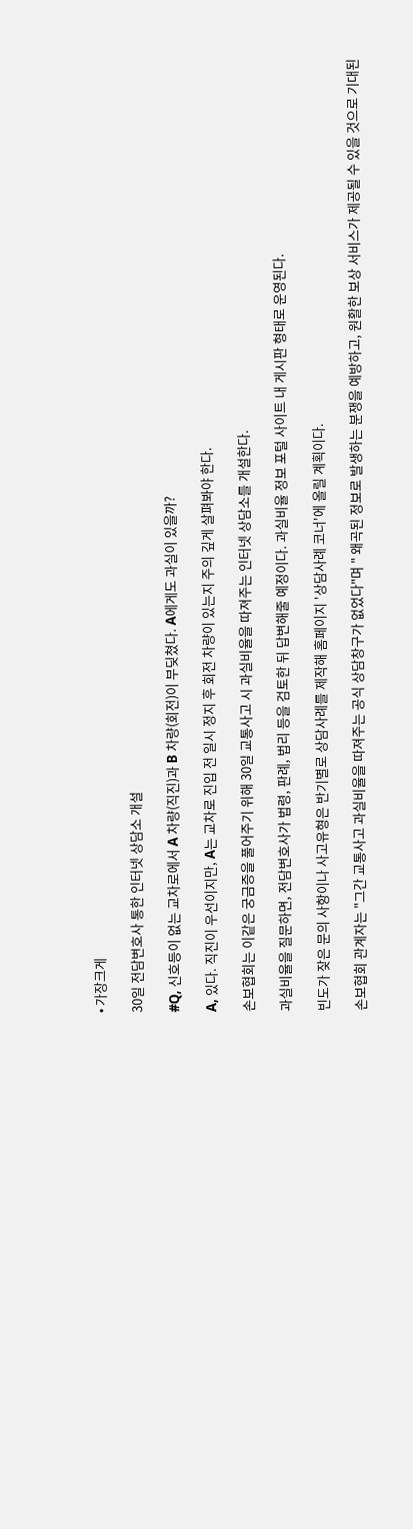• 가장크게

30일 전담변호사 통한 인터넷 상담소 개설

#Q, 신호등이 없는 교차로에서 A 차량(직진)과 B 차량(회전)이 부딪쳤다. A에게도 과실이 있을까?

A, 있다. 직진이 우선이지만, A는 교차로 진입 전 일시 정지 후 회전 차량이 있는지 주의 깊게 살펴봐야 한다.

손보협회는 이같은 궁금증을 풀어주기 위해 30일 교통사고 시 과실비율을 따져주는 인터넷 상담소를 개설한다.

과실비율을 질문하면, 전담변호사가 법령, 판례, 법리 등을 검토한 뒤 답변해줄 예정이다. 과실비율 정보 포털 사이트 내 게시판 형태로 운영된다.

빈도가 잦은 문의 사항이나 사고유형은 반기별로 상담사례를 제작해 홈페이지 '상담사례 코너'에 올릴 계획이다.

손보협회 관계자는 "그간 교통사고 과실비율을 따져주는 공식 상담창구가 없었다"며 " 왜곡된 정보로 발생하는 분쟁을 예방하고, 원활한 보상 서비스가 제공될 수 있을 것으로 기대된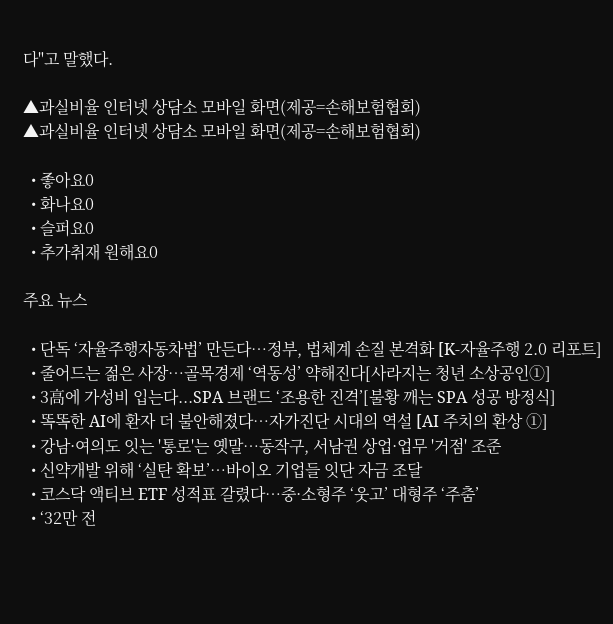다"고 말했다.

▲과실비율 인터넷 상담소 모바일 화면(제공=손해보험협회)
▲과실비율 인터넷 상담소 모바일 화면(제공=손해보험협회)

  • 좋아요0
  • 화나요0
  • 슬퍼요0
  • 추가취재 원해요0

주요 뉴스

  • 단독 ‘자율주행자동차법’ 만든다…정부, 법체계 손질 본격화 [K-자율주행 2.0 리포트]
  • 줄어드는 젊은 사장…골목경제 ‘역동성’ 약해진다[사라지는 청년 소상공인①]
  • 3高에 가성비 입는다...SPA 브랜드 ‘조용한 진격’[불황 깨는 SPA 성공 방정식]
  • 똑똑한 AI에 환자 더 불안해졌다…자가진단 시대의 역설 [AI 주치의 환상 ①]
  • 강남·여의도 잇는 '통로'는 옛말⋯동작구, 서남권 상업·업무 '거점' 조준
  • 신약개발 위해 ‘실탄 확보’…바이오 기업들 잇단 자금 조달
  • 코스닥 액티브 ETF 성적표 갈렸다…중·소형주 ‘웃고’ 대형주 ‘주춤’
  • ‘32만 전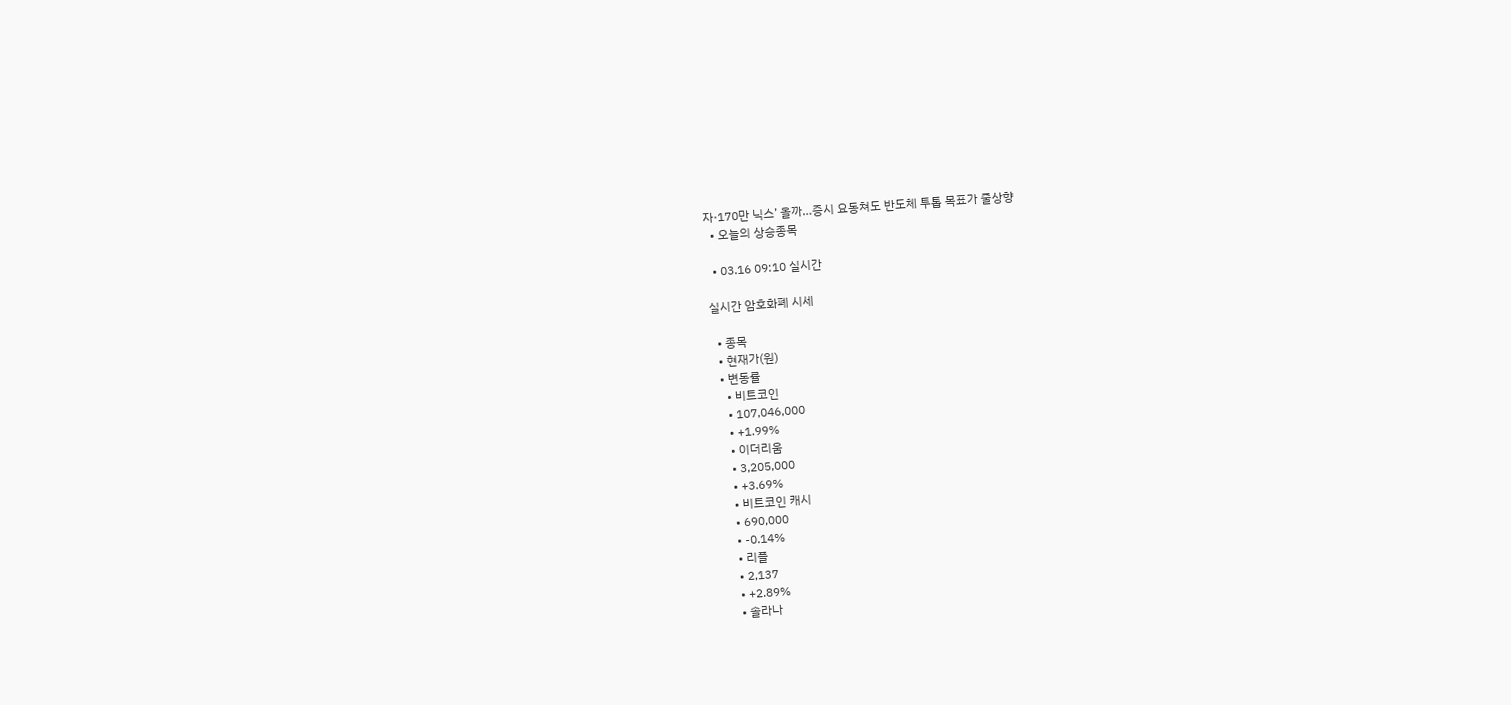자·170만 닉스’ 올까…증시 요동쳐도 반도체 투톱 목표가 줄상향
  • 오늘의 상승종목

  • 03.16 09:10 실시간

실시간 암호화폐 시세

  • 종목
  • 현재가(원)
  • 변동률
    • 비트코인
    • 107,046,000
    • +1.99%
    • 이더리움
    • 3,205,000
    • +3.69%
    • 비트코인 캐시
    • 690,000
    • -0.14%
    • 리플
    • 2,137
    • +2.89%
    • 솔라나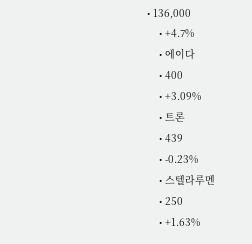• 136,000
    • +4.7%
    • 에이다
    • 400
    • +3.09%
    • 트론
    • 439
    • -0.23%
    • 스텔라루멘
    • 250
    • +1.63%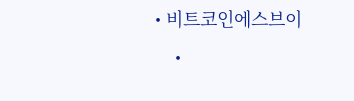• 비트코인에스브이
    •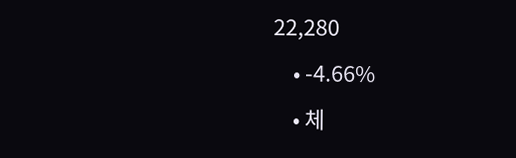22,280
    • -4.66%
    • 체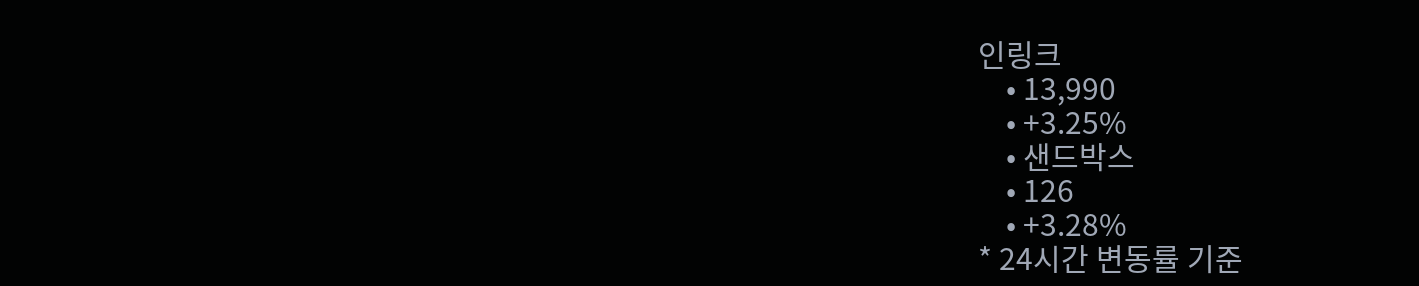인링크
    • 13,990
    • +3.25%
    • 샌드박스
    • 126
    • +3.28%
* 24시간 변동률 기준